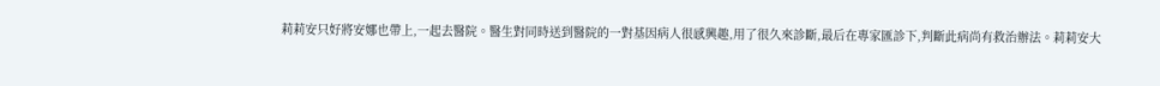莉莉安只好將安娜也帶上,一起去醫院。醫生對同時送到醫院的一對基因病人很感興趣,用了很久來診斷,最后在專家匯診下,判斷此病尚有救治辦法。莉莉安大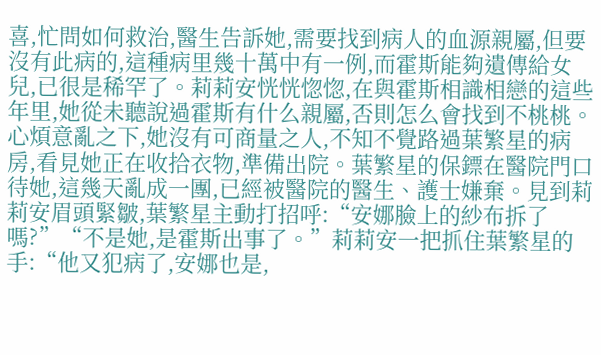喜,忙問如何救治,醫生告訴她,需要找到病人的血源親屬,但要沒有此病的,這種病里幾十萬中有一例,而霍斯能夠遺傳給女兒,已很是稀罕了。莉莉安恍恍惚惚,在與霍斯相識相戀的這些年里,她從未聽說過霍斯有什么親屬,否則怎么會找到不桃桃。心煩意亂之下,她沒有可商量之人,不知不覺路過葉繁星的病房,看見她正在收拾衣物,準備出院。葉繁星的保鏢在醫院門口待她,這幾天亂成一團,已經被醫院的醫生、護士嫌棄。見到莉莉安眉頭緊皺,葉繁星主動打招呼:“安娜臉上的紗布拆了嗎?”“不是她,是霍斯出事了。”莉莉安一把抓住葉繁星的手:“他又犯病了,安娜也是,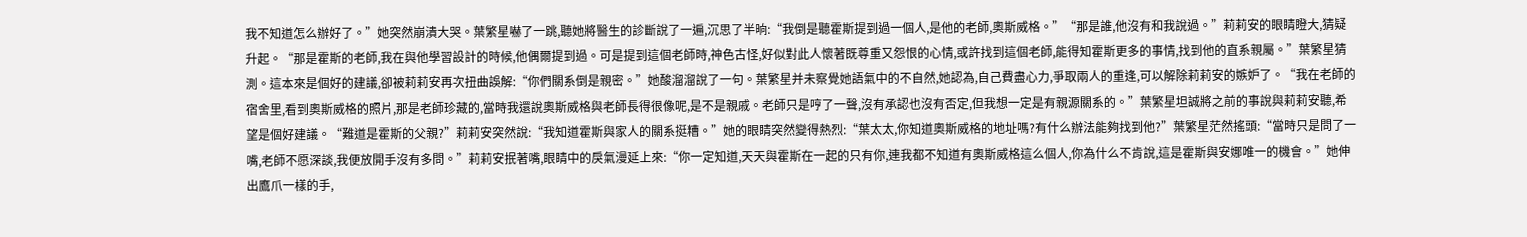我不知道怎么辦好了。”她突然崩潰大哭。葉繁星嚇了一跳,聽她將醫生的診斷說了一遍,沉思了半晌:“我倒是聽霍斯提到過一個人,是他的老師,奧斯威格。”“那是誰,他沒有和我說過。”莉莉安的眼睛瞪大,猜疑升起。“那是霍斯的老師,我在與他學習設計的時候,他偶爾提到過。可是提到這個老師時,神色古怪,好似對此人懷著既尊重又怨恨的心情,或許找到這個老師,能得知霍斯更多的事情,找到他的直系親屬。”葉繁星猜測。這本來是個好的建議,卻被莉莉安再次扭曲誤解:“你們關系倒是親密。”她酸溜溜說了一句。葉繁星并未察覺她語氣中的不自然,她認為,自己費盡心力,爭取兩人的重逢,可以解除莉莉安的嫉妒了。“我在老師的宿舍里,看到奧斯威格的照片,那是老師珍藏的,當時我還說奧斯威格與老師長得很像呢,是不是親戚。老師只是哼了一聲,沒有承認也沒有否定,但我想一定是有親源關系的。”葉繁星坦誠將之前的事說與莉莉安聽,希望是個好建議。“難道是霍斯的父親?”莉莉安突然說:“我知道霍斯與家人的關系挺糟。”她的眼睛突然變得熱烈:“葉太太,你知道奧斯威格的地址嗎?有什么辦法能夠找到他?”葉繁星茫然搖頭:“當時只是問了一嘴,老師不愿深談,我便放開手沒有多問。”莉莉安抿著嘴,眼睛中的戾氣漫延上來:“你一定知道,天天與霍斯在一起的只有你,連我都不知道有奧斯威格這么個人,你為什么不肯說,這是霍斯與安娜唯一的機會。”她伸出鷹爪一樣的手,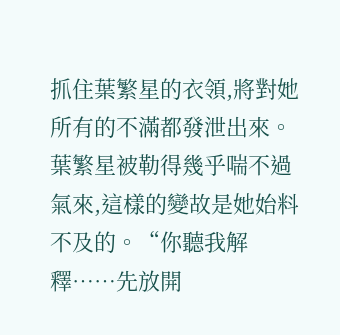抓住葉繁星的衣領,將對她所有的不滿都發泄出來。葉繁星被勒得幾乎喘不過氣來,這樣的變故是她始料不及的。“你聽我解釋……先放開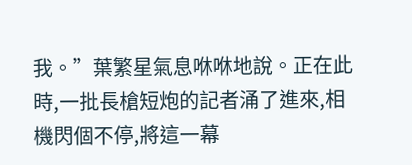我。”葉繁星氣息咻咻地說。正在此時,一批長槍短炮的記者涌了進來,相機閃個不停,將這一幕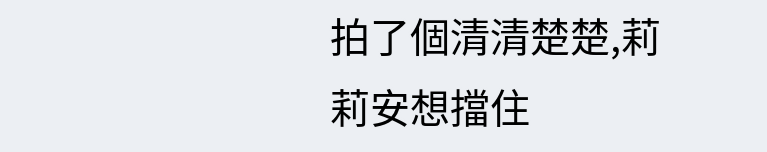拍了個清清楚楚,莉莉安想擋住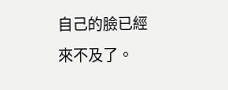自己的臉已經來不及了。